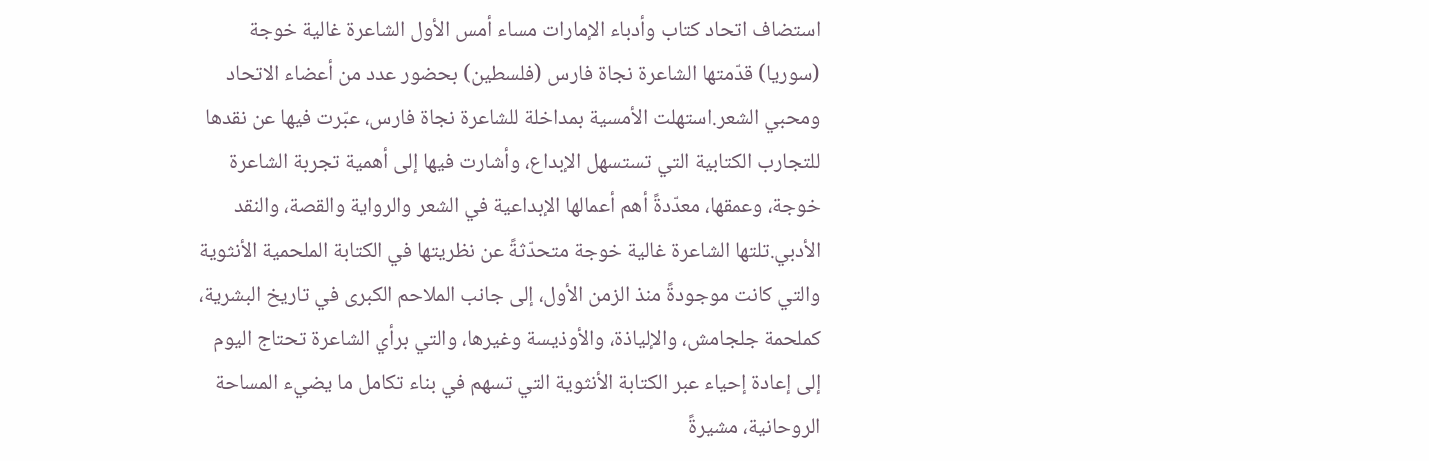استضاف اتحاد كتاب وأدباء الإمارات مساء أمس الأول الشاعرة غالية خوجة (سوريا) قدّمتها الشاعرة نجاة فارس (فلسطين) بحضور عدد من أعضاء الاتحاد ومحبي الشعر.استهلت الأمسية بمداخلة للشاعرة نجاة فارس، عبّرت فيها عن نقدها للتجارب الكتابية التي تستسهل الإبداع، وأشارت فيها إلى أهمية تجربة الشاعرة خوجة، وعمقها، معدّدةً أهم أعمالها الإبداعية في الشعر والرواية والقصة، والنقد الأدبي.تلتها الشاعرة غالية خوجة متحدّثةً عن نظريتها في الكتابة الملحمية الأنثوية والتي كانت موجودةً منذ الزمن الأول، إلى جانب الملاحم الكبرى في تاريخ البشرية، كملحمة جلجامش، والإلياذة، والأوذيسة وغيرها، والتي برأي الشاعرة تحتاج اليوم إلى إعادة إحياء عبر الكتابة الأنثوية التي تسهم في بناء تكامل ما يضيء المساحة الروحانية، مشيرةً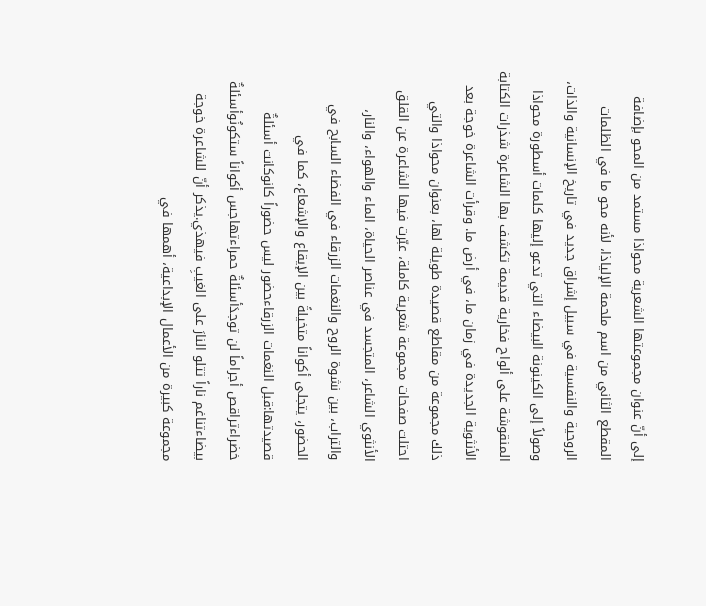إلى أنّ عنوان مجموعتها الشعرية محواذا مستمد من المحو بإضافة المقطع الثاني من اسم ملحمة الإلياذا، لأنه محو ما في الظلمات الروحية والنفسية في سبيل إشراق جديد في تاريخ الإنسانية والذات، وصولاً إلى الكينونة البيضاء التي تدعو إليها كلمات أسطورة محواذا المنقوشة على ألواح فخارية قديمة تكشف بها الشاعرة شذرات الكتابة الأنثوية الجديدة في زمان ما، في أرض ما. وقرأت الشاعرة خوجة بعد ذلك مجموعة من مقاطع قصيدة طويلة لها، بعنوان محواذا والتي احتلت صفحات مجموعة شعرية كاملة، عبّرت فيها الشاعرة عن القلق الأنثوي الشاعر، المتجسد في عناصر الحياة، الماء والهواء، والنار، والتراب، بين نشوة الروح والنغمات الزرقاء في الفضاء السابح في الحضور، يتجلى أكواناً متخيلةً بين الإيقاع والإشعاع، كما في قصيدتها:قبل النغمات الزرقاءحضور ليس حضوراً كانوكانت أسئلةٌ خضراءتراقص أجراماً لن توجدَأسئلةٌ حمراءتهاجس أكواناً ستكونُوأسئلةٌ بيضاءتناغم ناراً تتلو النارَ على الغيبِ فيهذي.يذكر أنّ للشاعرة خوجة مجموعة كبيرة من الأعمال الإبداعية، أهمها في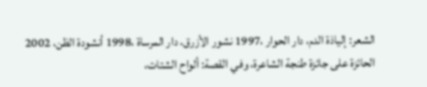الشعر: إلياذة الدم، دار الحوار ،1997 نشور الأزرق، دار المرساة ،1998 أنشودة الظن، 2002 الحائزة على جائزة طنجة الشاعرة، وفي القصة: ألواح الشتات،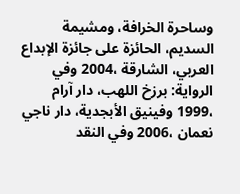وساحرة الخرافة، ومشيمة السديم، الحائزة على جائزة الإبداع العربي، الشارقة ،2004 وفي الرواية: برزخ اللهب، دار آرام ،1999 وفينيق الأبجدية، دار ناجي نعمان ،2006 وفي النقد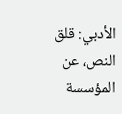الأدبي: قلق النص، عن المؤسسة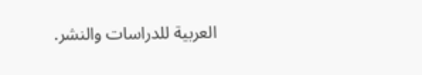العربية للدراسات والنشر.